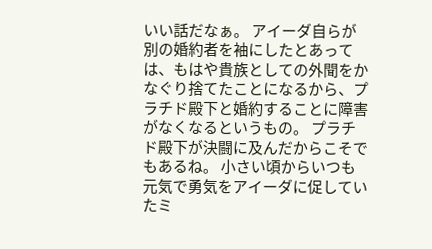いい話だなぁ。 アイーダ自らが別の婚約者を袖にしたとあっては、もはや貴族としての外聞をかなぐり捨てたことになるから、プラチド殿下と婚約することに障害がなくなるというもの。 プラチド殿下が決闘に及んだからこそでもあるね。 小さい頃からいつも元気で勇気をアイーダに促していたミ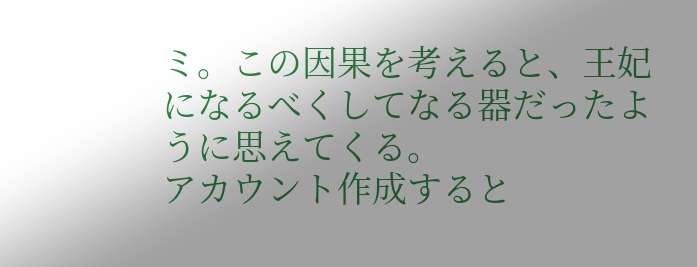ミ。この因果を考えると、王妃になるべくしてなる器だったように思えてくる。
アカウント作成すると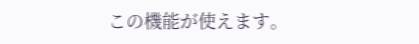この機能が使えます。